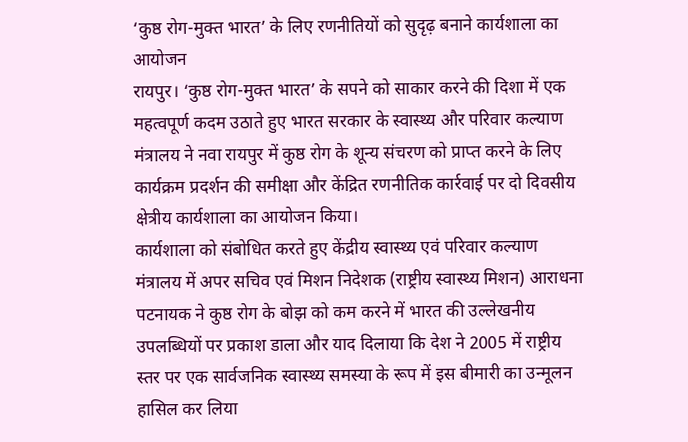‘कुष्ठ रोग-मुक्त भारत’ के लिए रणनीतियों को सुदृढ़ बनाने कार्यशाला का आयोजन
रायपुर। ‘कुष्ठ रोग-मुक्त भारत’ के सपने को साकार करने की दिशा में एक महत्वपूर्ण कदम उठाते हुए भारत सरकार के स्वास्थ्य और परिवार कल्याण मंत्रालय ने नवा रायपुर में कुष्ठ रोग के शून्य संचरण को प्राप्त करने के लिए कार्यक्रम प्रदर्शन की समीक्षा और केंद्रित रणनीतिक कार्रवाई पर दो दिवसीय क्षेत्रीय कार्यशाला का आयोजन किया।
कार्यशाला को संबोधित करते हुए केंद्रीय स्वास्थ्य एवं परिवार कल्याण मंत्रालय में अपर सचिव एवं मिशन निदेशक (राष्ट्रीय स्वास्थ्य मिशन) आराधना पटनायक ने कुष्ठ रोग के बोझ को कम करने में भारत की उल्लेखनीय उपलब्धियों पर प्रकाश डाला और याद दिलाया कि देश ने 2005 में राष्ट्रीय स्तर पर एक सार्वजनिक स्वास्थ्य समस्या के रूप में इस बीमारी का उन्मूलन हासिल कर लिया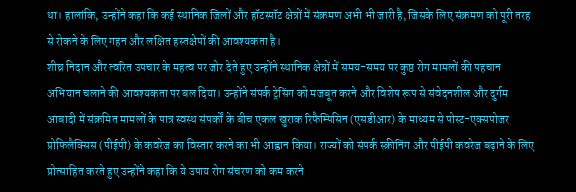था। हालांकि, उन्होंने कहा कि कई स्थानिक जिलों और हॉटस्पॉट क्षेत्रों में संक्रमण अभी भी जारी है, जिसके लिए संक्रमण को पूरी तरह से रोकने के लिए गहन और लक्षित हस्तक्षेपों की आवश्यकता है।
शीघ्र निदान और त्वरित उपचार के महत्व पर जोर देते हुए उन्होंने स्थानिक क्षेत्रों में समय-समय पर कुष्ठ रोग मामलों की पहचान अभियान चलाने की आवश्यकता पर बल दिया। उन्होंने संपर्क ट्रेसिंग को मजबूत करने और विशेष रूप से संवेदनशील और दुर्गम आबादी में संक्रमित मामलों के पात्र स्वस्थ संपर्कों के बीच एकल खुराक रिफैम्पिसिन (एसडीआर) के माध्यम से पोस्ट-एक्सपोजर प्रोफिलैक्सिस (पीईपी) के कवरेज का विस्तार करने का भी आह्वान किया। राज्यों को संपर्क स्क्रीनिंग और पीईपी कवरेज बढ़ाने के लिए प्रोत्साहित करते हुए उन्होंने कहा कि ये उपाय रोग संचरण को कम करने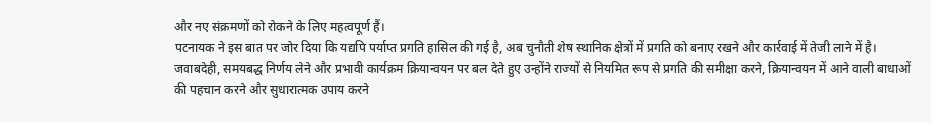और नए संक्रमणों को रोकने के लिए महत्वपूर्ण हैं।
पटनायक ने इस बात पर जोर दिया कि यद्यपि पर्याप्त प्रगति हासिल की गई है, अब चुनौती शेष स्थानिक क्षेत्रों में प्रगति को बनाए रखने और कार्रवाई में तेजी लाने में है। जवाबदेही, समयबद्ध निर्णय लेने और प्रभावी कार्यक्रम क्रियान्वयन पर बल देते हुए उन्होंने राज्यों से नियमित रूप से प्रगति की समीक्षा करने, क्रियान्वयन में आने वाली बाधाओं की पहचान करने और सुधारात्मक उपाय करने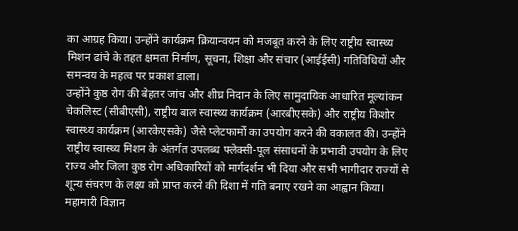का आग्रह किया। उन्होंने कार्यक्रम क्रियान्वयन को मजबूत करने के लिए राष्ट्रीय स्वास्थ्य मिशन ढांचे के तहत क्षमता निर्माण, सूचना, शिक्षा और संचार (आईईसी) गतिविधियों और समन्वय के महत्व पर प्रकाश डाला।
उन्होंने कुष्ठ रोग की बेहतर जांच और शीघ्र निदान के लिए सामुदायिक आधारित मूल्यांकन चेकलिस्ट (सीबीएसी), राष्ट्रीय बाल स्वास्थ्य कार्यक्रम (आरबीएसके) और राष्ट्रीय किशोर स्वास्थ्य कार्यक्रम (आरकेएसके) जैसे प्लेटफार्मों का उपयोग करने की वकालत की। उन्होंने राष्ट्रीय स्वास्थ्य मिशन के अंतर्गत उपलब्ध फ्लेक्सी-पूल संसाधनों के प्रभावी उपयोग के लिए राज्य और जिला कुष्ठ रोग अधिकारियों को मार्गदर्शन भी दिया और सभी भागीदार राज्यों से शून्य संचरण के लक्ष्य को प्राप्त करने की दिशा में गति बनाए रखने का आह्वान किया।
महामारी विज्ञान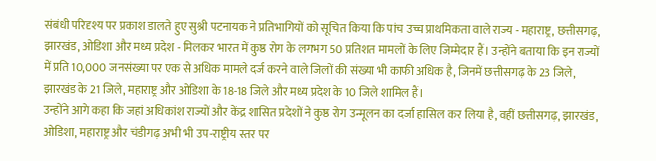संबंधी परिदृश्य पर प्रकाश डालते हुए सुश्री पटनायक ने प्रतिभागियों को सूचित किया कि पांच उच्च प्राथमिकता वाले राज्य - महाराष्ट्र, छत्तीसगढ़, झारखंड, ओडिशा और मध्य प्रदेश - मिलकर भारत में कुष्ठ रोग के लगभग 50 प्रतिशत मामलों के लिए जिम्मेदार हैं। उन्होंने बताया कि इन राज्यों में प्रति 10,000 जनसंख्या पर एक से अधिक मामले दर्ज करने वाले जिलों की संख्या भी काफी अधिक है, जिनमें छत्तीसगढ़ के 23 जिले, झारखंड के 21 जिले, महाराष्ट्र और ओडिशा के 18-18 जिले और मध्य प्रदेश के 10 जिले शामिल हैं।
उन्होंने आगे कहा कि जहां अधिकांश राज्यों और केंद्र शासित प्रदेशों ने कुष्ठ रोग उन्मूलन का दर्जा हासिल कर लिया है, वहीं छत्तीसगढ़, झारखंड, ओडिशा, महाराष्ट्र और चंडीगढ़ अभी भी उप-राष्ट्रीय स्तर पर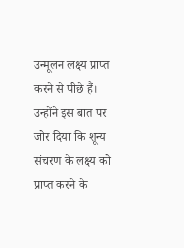उन्मूलन लक्ष्य प्राप्त करने से पीछे हैं। उन्होंने इस बात पर जोर दिया कि शून्य संचरण के लक्ष्य को प्राप्त करने के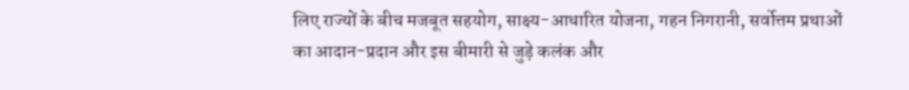लिए राज्यों के बीच मजबूत सहयोग, साक्ष्य-आधारित योजना, गहन निगरानी, सर्वोत्तम प्रथाओं का आदान-प्रदान और इस बीमारी से जुड़े कलंक और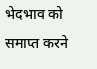भेदभाव को समाप्त करने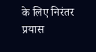के लिए निरंतर प्रयास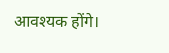आवश्यक होंगे।